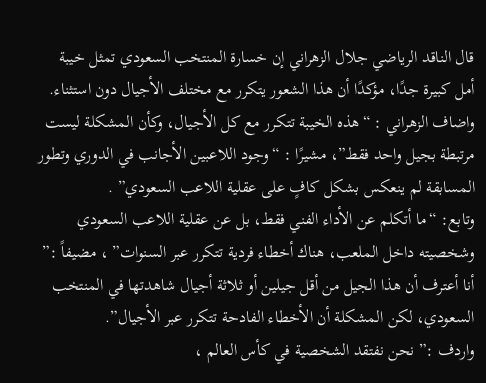قال الناقد الرياضي جلال الزهراني إن خسارة المنتخب السعودي تمثل خيبة أمل كبيرة جدًا، مؤكدًا أن هذا الشعور يتكرر مع مختلف الأجيال دون استثناء.
واضاف الزهراني : “هذه الخيبة تتكرر مع كل الأجيال، وكأن المشكلة ليست مرتبطة بجيل واحد فقط”، مشيرًا : “وجود اللاعبين الأجانب في الدوري وتطور المسابقة لم ينعكس بشكل كافٍ على عقلية اللاعب السعودي” .
وتابع: “ما أتكلم عن الأداء الفني فقط، بل عن عقلية اللاعب السعودي وشخصيته داخل الملعب، هناك أخطاء فردية تتكرر عبر السنوات” ، مضيفاً :” أنا أعترف أن هذا الجيل من أقل جيلين أو ثلاثة أجيال شاهدتها في المنتخب السعودي، لكن المشكلة أن الأخطاء الفادحة تتكرر عبر الأجيال”.
واردف :” نحن نفتقد الشخصية في كأس العالم ،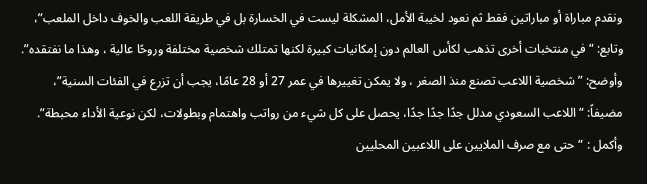ونقدم مباراة أو مباراتين فقط ثم نعود لخيبة الأمل، المشكلة ليست في الخسارة بل في طريقة اللعب والخوف داخل الملعب”، وتابع: “في منتخبات أخرى تذهب لكأس العالم دون إمكانيات كبيرة لكنها تمتلك شخصية مختلفة وروحًا عالية ، وهذا ما نفتقده”.
وأوضح: ” شخصية اللاعب تصنع منذ الصغر ، ولا يمكن تغييرها في عمر 27 أو 28 عامًا، يجب أن تزرع في الفئات السنية”، مضيفاً: “اللاعب السعودي مدلل جدًا جدًا جدًا، يحصل على كل شيء من رواتب واهتمام وبطولات، لكن نوعية الأداء محبطة”.
وأكمل : “حتى مع صرف الملايين على اللاعبين المحليين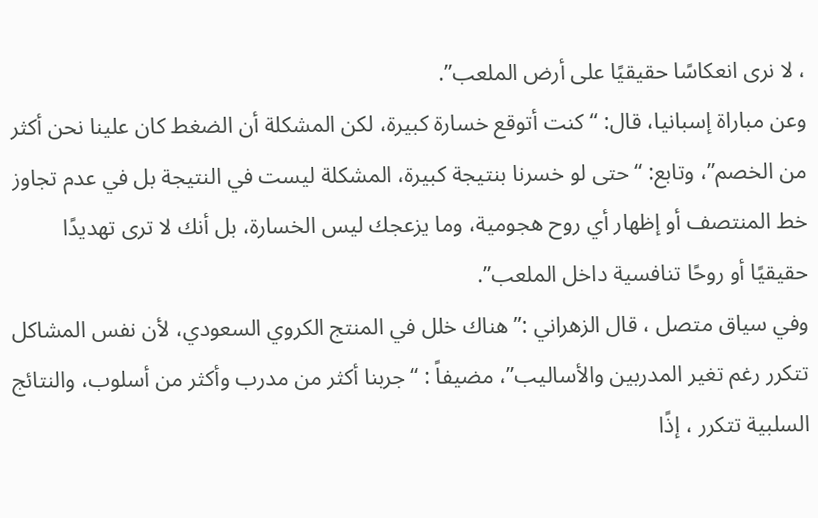، لا نرى انعكاسًا حقيقيًا على أرض الملعب”.
وعن مباراة إسبانيا، قال: “كنت أتوقع خسارة كبيرة، لكن المشكلة أن الضغط كان علينا نحن أكثر من الخصم”، وتابع: “حتى لو خسرنا بنتيجة كبيرة، المشكلة ليست في النتيجة بل في عدم تجاوز خط المنتصف أو إظهار أي روح هجومية، وما يزعجك ليس الخسارة، بل أنك لا ترى تهديدًا حقيقيًا أو روحًا تنافسية داخل الملعب”.
وفي سياق متصل ، قال الزهراني :”هناك خلل في المنتج الكروي السعودي، لأن نفس المشاكل تتكرر رغم تغير المدربين والأساليب”، مضيفاً : “جربنا أكثر من مدرب وأكثر من أسلوب، والنتائج السلبية تتكرر ، إذًا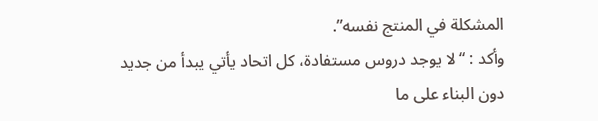المشكلة في المنتج نفسه”.
وأكد : “لا يوجد دروس مستفادة، كل اتحاد يأتي يبدأ من جديد دون البناء على ما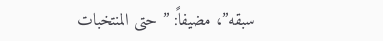سبقه”، مضيفاً: ” حتى المنتخبات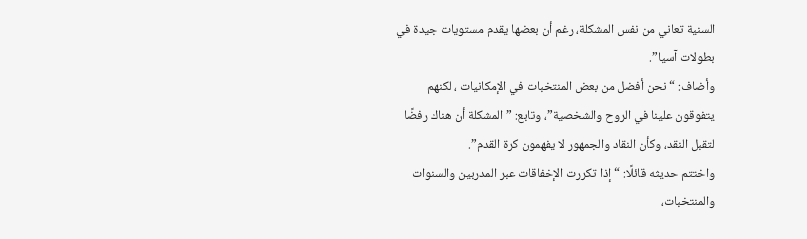السنية تعاني من نفس المشكلة، رغم أن بعضها يقدم مستويات جيدة في بطولات آسيا”.
وأضاف: “نحن أفضل من بعض المنتخبات في الإمكانيات ، لكنهم يتفوقون علينا في الروح والشخصية”، وتابع: ” المشكلة أن هناك رفضًا لتقبل النقد، وكأن النقاد والجمهور لا يفهمون كرة القدم”.
واختتم حديثه قائلًا: “إذا تكررت الإخفاقات عبر المدربين والسنوات والمنتخبات،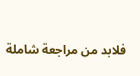فلابد من مراجعة شاملة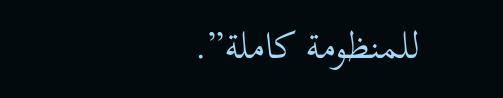للمنظومة كاملة”.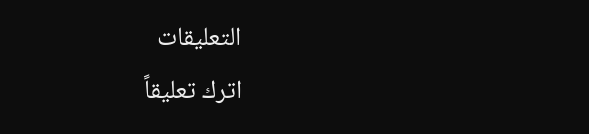التعليقات
اترك تعليقاً